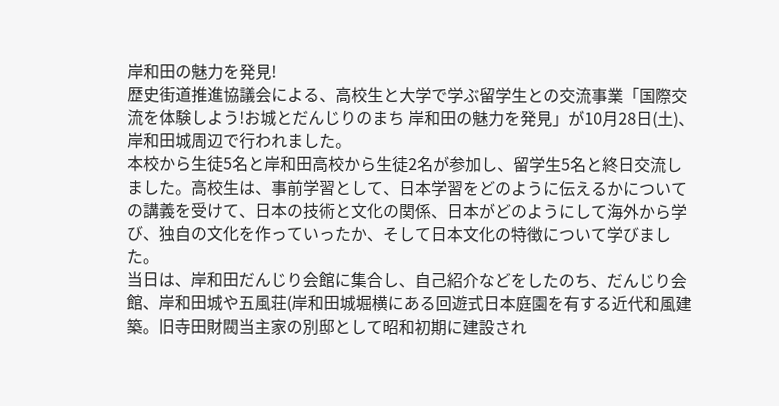岸和田の魅力を発見!
歴史街道推進協議会による、高校生と大学で学ぶ留学生との交流事業「国際交流を体験しよう!お城とだんじりのまち 岸和田の魅力を発見」が10月28日(土)、岸和田城周辺で行われました。
本校から生徒5名と岸和田高校から生徒2名が参加し、留学生5名と終日交流しました。高校生は、事前学習として、日本学習をどのように伝えるかについての講義を受けて、日本の技術と文化の関係、日本がどのようにして海外から学び、独自の文化を作っていったか、そして日本文化の特徴について学びました。
当日は、岸和田だんじり会館に集合し、自己紹介などをしたのち、だんじり会館、岸和田城や五風荘(岸和田城堀横にある回遊式日本庭園を有する近代和風建築。旧寺田財閥当主家の別邸として昭和初期に建設され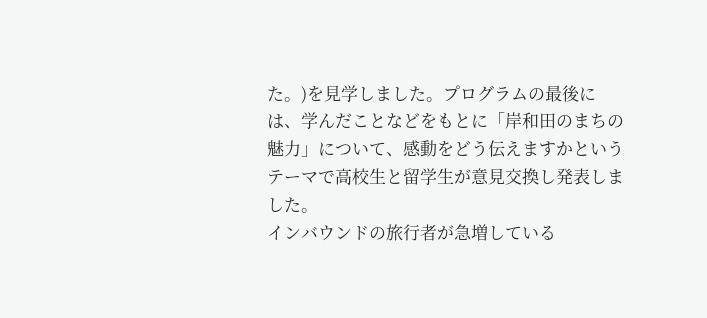た。)を見学しました。プログラムの最後には、学んだことなどをもとに「岸和田のまちの魅力」について、感動をどう伝えますかというテーマで高校生と留学生が意見交換し発表しました。
インバウンドの旅行者が急増している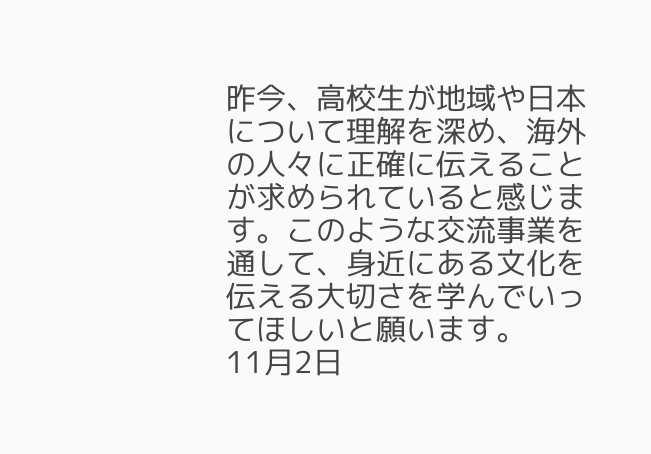昨今、高校生が地域や日本について理解を深め、海外の人々に正確に伝えることが求められていると感じます。このような交流事業を通して、身近にある文化を伝える大切さを学んでいってほしいと願います。
11月2日